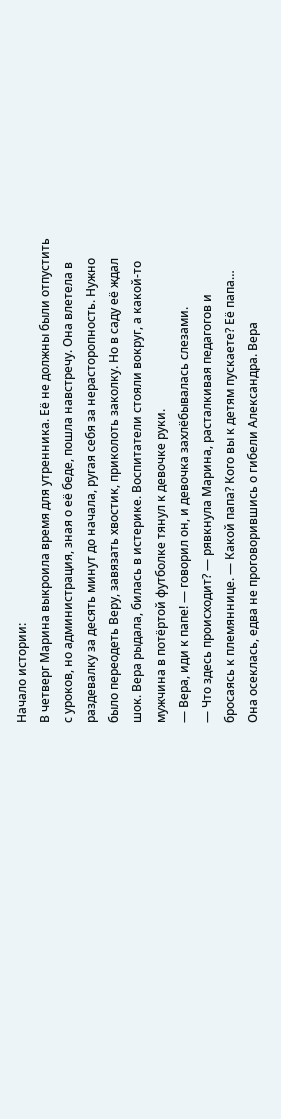Начало истории:
В четверг Марина выкроила время для утренника. Её не должны были отпустить с уроков, но администрация, зная о её беде, пошла навстречу. Она влетела в раздевалку за десять минут до начала, ругая себя за нерасторопность. Нужно было переодеть Веру, завязать хвостик, приколоть заколку. Но в саду её ждал шок. Вера рыдала, билась в истерике. Воспитатели стояли вокруг, а какой-то мужчина в потёртой футболке тянул к девочке руки.
— Вера, иди к папе! — говорил он, и девочка захлёбывалась слезами.
— Что здесь происходит? — рявкнула Марина, расталкивая педагогов и бросаясь к племяннице. — Какой папа? Кого вы к детям пускаете? Её папа…
Она осеклась, едва не проговорившись о гибели Александра. Вера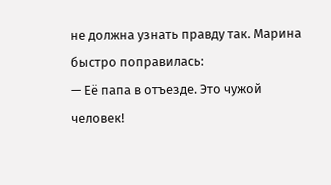не должна узнать правду так. Марина быстро поправилась:
— Её папа в отъезде. Это чужой человек!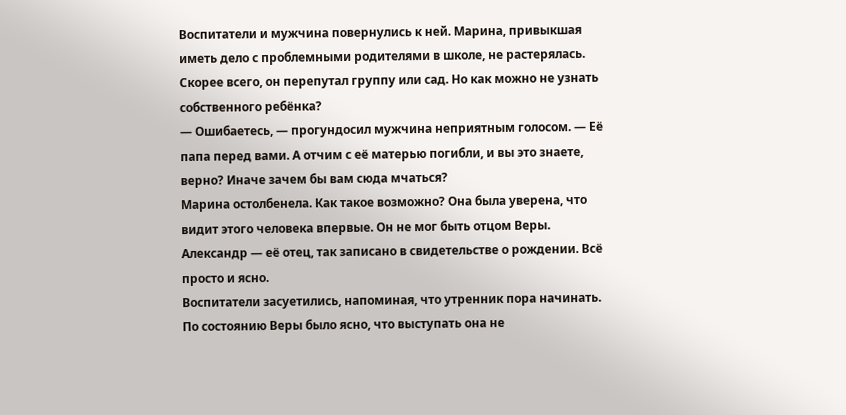Воспитатели и мужчина повернулись к ней. Марина, привыкшая иметь дело с проблемными родителями в школе, не растерялась. Скорее всего, он перепутал группу или сад. Но как можно не узнать собственного ребёнка?
— Ошибаетесь, — прогундосил мужчина неприятным голосом. — Её папа перед вами. А отчим с её матерью погибли, и вы это знаете, верно? Иначе зачем бы вам сюда мчаться?
Марина остолбенела. Как такое возможно? Она была уверена, что видит этого человека впервые. Он не мог быть отцом Веры. Александр — её отец, так записано в свидетельстве о рождении. Всё просто и ясно.
Воспитатели засуетились, напоминая, что утренник пора начинать. По состоянию Веры было ясно, что выступать она не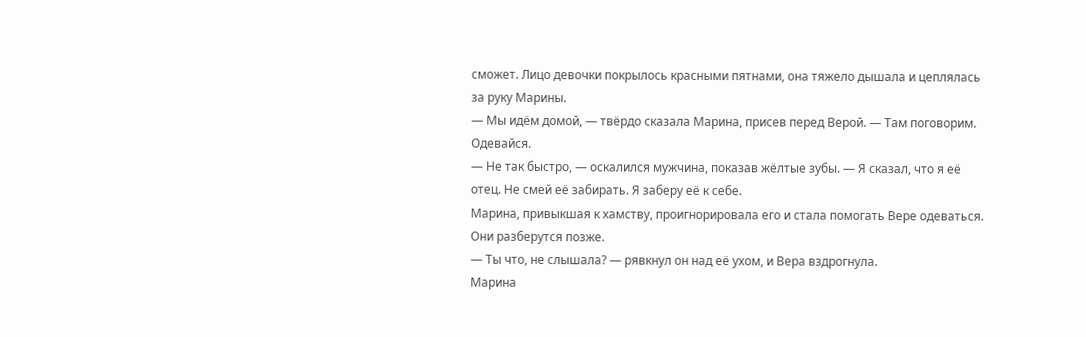сможет. Лицо девочки покрылось красными пятнами, она тяжело дышала и цеплялась за руку Марины.
— Мы идём домой, — твёрдо сказала Марина, присев перед Верой. — Там поговорим. Одевайся.
— Не так быстро, — оскалился мужчина, показав жёлтые зубы. — Я сказал, что я её отец. Не смей её забирать. Я заберу её к себе.
Марина, привыкшая к хамству, проигнорировала его и стала помогать Вере одеваться. Они разберутся позже.
— Ты что, не слышала? — рявкнул он над её ухом, и Вера вздрогнула.
Марина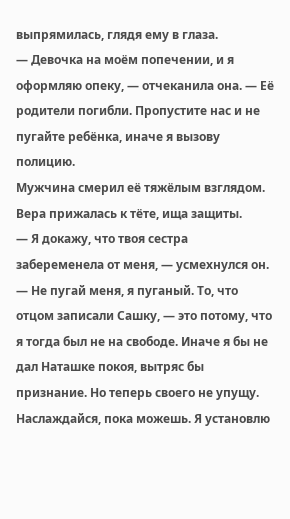выпрямилась, глядя ему в глаза.
— Девочка на моём попечении, и я оформляю опеку, — отчеканила она. — Её родители погибли. Пропустите нас и не пугайте ребёнка, иначе я вызову полицию.
Мужчина смерил её тяжёлым взглядом. Вера прижалась к тёте, ища защиты.
— Я докажу, что твоя сестра забеременела от меня, — усмехнулся он. — Не пугай меня, я пуганый. То, что отцом записали Сашку, — это потому, что я тогда был не на свободе. Иначе я бы не дал Наташке покоя, вытряс бы признание. Но теперь своего не упущу. Наслаждайся, пока можешь. Я установлю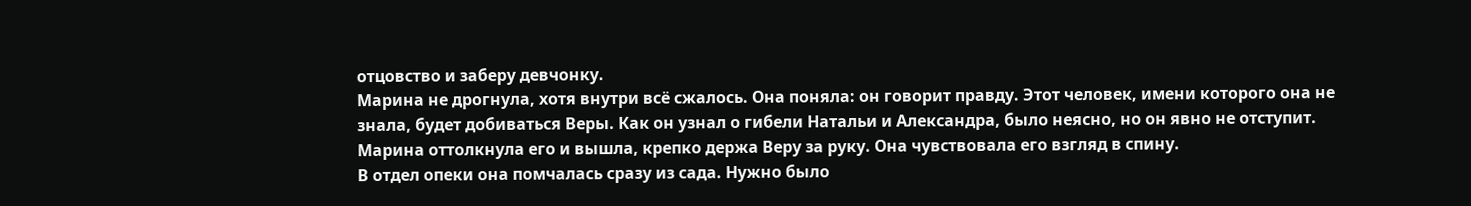отцовство и заберу девчонку.
Марина не дрогнула, хотя внутри всё сжалось. Она поняла: он говорит правду. Этот человек, имени которого она не знала, будет добиваться Веры. Как он узнал о гибели Натальи и Александра, было неясно, но он явно не отступит. Марина оттолкнула его и вышла, крепко держа Веру за руку. Она чувствовала его взгляд в спину.
В отдел опеки она помчалась сразу из сада. Нужно было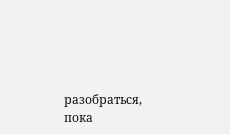разобраться, пока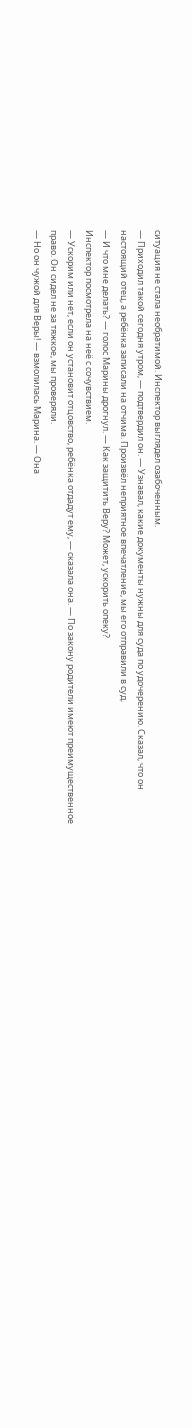ситуация не стала необратимой. Инспектор выглядел озабоченным.
— Приходил такой сегодня утром, — подтвердил он. — Узнавал, какие документы нужны для суда по удочерению. Сказал, что он настоящий отец, а ребёнка записали на отчима. Произвёл неприятное впечатление, мы его отправили в суд.
— И что мне делать? — голос Марины дрогнул. — Как защитить Веру? Может, ускорить опеку?
Инспектор посмотрела на неё с сочувствием.
— Ускорим или нет, если он установит отцовство, ребёнка отдадут ему, — сказала она. — По закону родители имеют преимущественное право. Он сидел не за тяжкое, мы проверяли.
— Но он чужой для Веры! — взмолилась Марина. — Она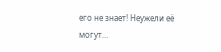его не знает! Неужели её могут…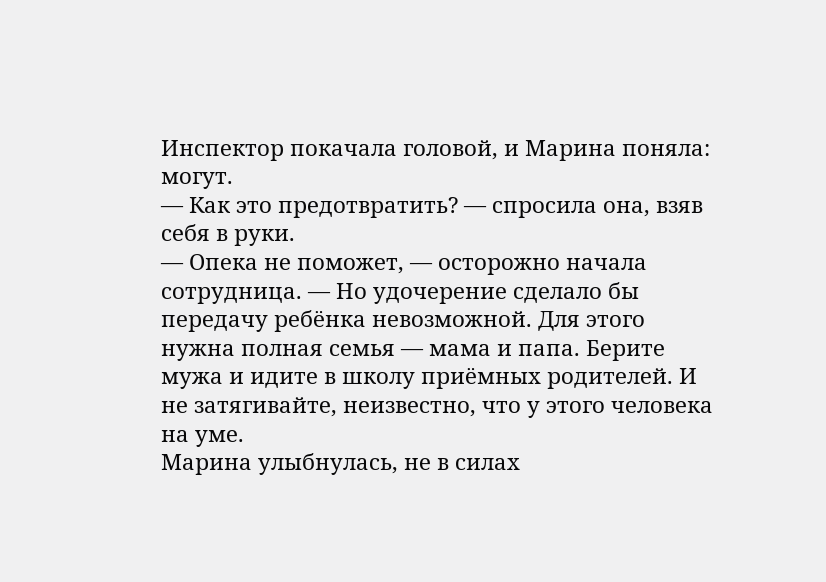Инспектор покачала головой, и Марина поняла: могут.
— Как это предотвратить? — спросила она, взяв себя в руки.
— Опека не поможет, — осторожно начала сотрудница. — Но удочерение сделало бы передачу ребёнка невозможной. Для этого нужна полная семья — мама и папа. Берите мужа и идите в школу приёмных родителей. И не затягивайте, неизвестно, что у этого человека на уме.
Марина улыбнулась, не в силах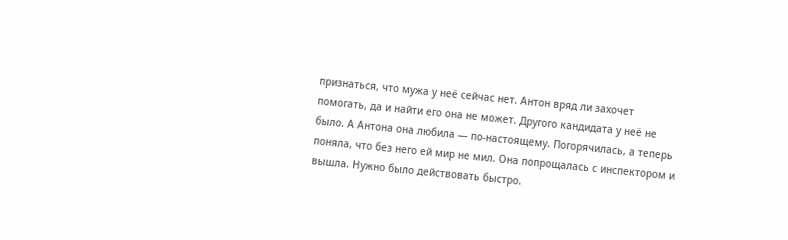признаться, что мужа у неё сейчас нет. Антон вряд ли захочет помогать, да и найти его она не может. Другого кандидата у неё не было. А Антона она любила — по-настоящему. Погорячилась, а теперь поняла, что без него ей мир не мил. Она попрощалась с инспектором и вышла. Нужно было действовать быстро.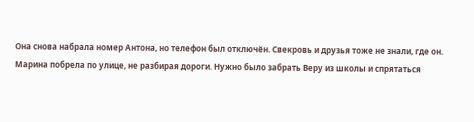Она снова набрала номер Антона, но телефон был отключён. Свекровь и друзья тоже не знали, где он.
Марина побрела по улице, не разбирая дороги. Нужно было забрать Веру из школы и спрятаться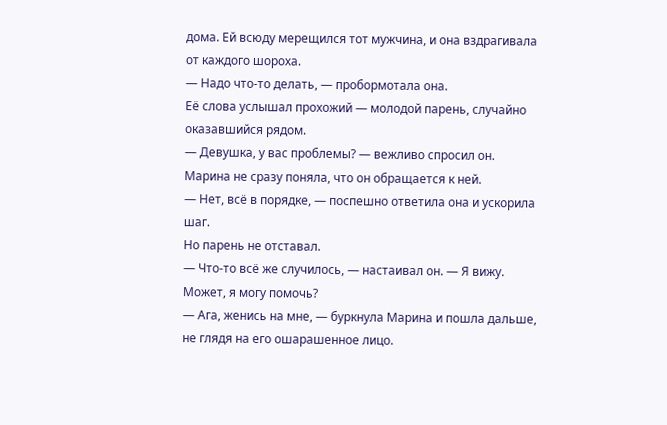дома. Ей всюду мерещился тот мужчина, и она вздрагивала от каждого шороха.
— Надо что-то делать, — пробормотала она.
Её слова услышал прохожий — молодой парень, случайно оказавшийся рядом.
— Девушка, у вас проблемы? — вежливо спросил он.
Марина не сразу поняла, что он обращается к ней.
— Нет, всё в порядке, — поспешно ответила она и ускорила шаг.
Но парень не отставал.
— Что-то всё же случилось, — настаивал он. — Я вижу. Может, я могу помочь?
— Ага, женись на мне, — буркнула Марина и пошла дальше, не глядя на его ошарашенное лицо.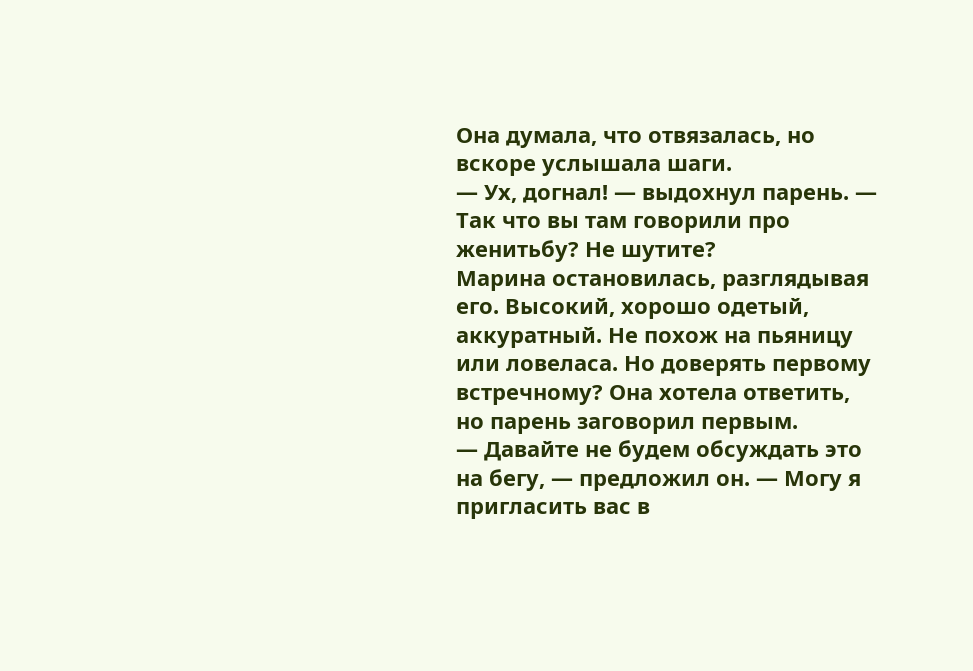Она думала, что отвязалась, но вскоре услышала шаги.
— Ух, догнал! — выдохнул парень. — Так что вы там говорили про женитьбу? Не шутите?
Марина остановилась, разглядывая его. Высокий, хорошо одетый, аккуратный. Не похож на пьяницу или ловеласа. Но доверять первому встречному? Она хотела ответить, но парень заговорил первым.
— Давайте не будем обсуждать это на бегу, — предложил он. — Могу я пригласить вас в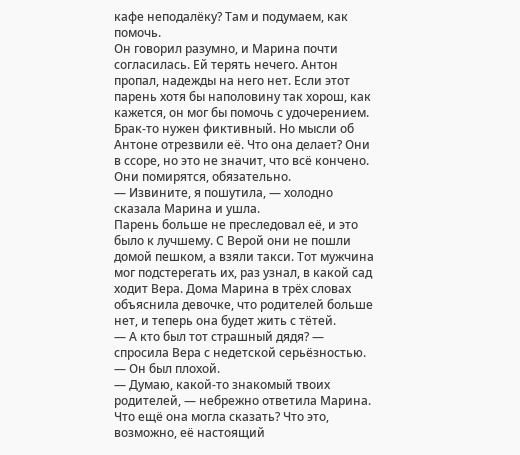кафе неподалёку? Там и подумаем, как помочь.
Он говорил разумно, и Марина почти согласилась. Ей терять нечего. Антон пропал, надежды на него нет. Если этот парень хотя бы наполовину так хорош, как кажется, он мог бы помочь с удочерением. Брак-то нужен фиктивный. Но мысли об Антоне отрезвили её. Что она делает? Они в ссоре, но это не значит, что всё кончено. Они помирятся, обязательно.
— Извините, я пошутила, — холодно сказала Марина и ушла.
Парень больше не преследовал её, и это было к лучшему. С Верой они не пошли домой пешком, а взяли такси. Тот мужчина мог подстерегать их, раз узнал, в какой сад ходит Вера. Дома Марина в трёх словах объяснила девочке, что родителей больше нет, и теперь она будет жить с тётей.
— А кто был тот страшный дядя? — спросила Вера с недетской серьёзностью. — Он был плохой.
— Думаю, какой-то знакомый твоих родителей, — небрежно ответила Марина. Что ещё она могла сказать? Что это, возможно, её настоящий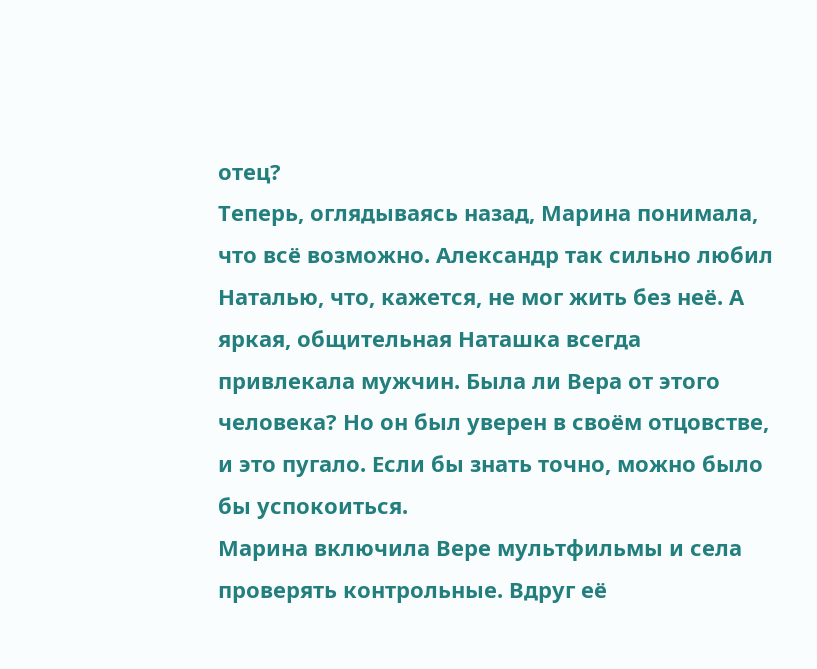отец?
Теперь, оглядываясь назад, Марина понимала, что всё возможно. Александр так сильно любил Наталью, что, кажется, не мог жить без неё. А яркая, общительная Наташка всегда привлекала мужчин. Была ли Вера от этого человека? Но он был уверен в своём отцовстве, и это пугало. Если бы знать точно, можно было бы успокоиться.
Марина включила Вере мультфильмы и села проверять контрольные. Вдруг её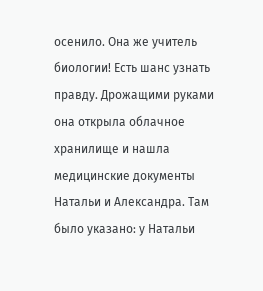осенило. Она же учитель биологии! Есть шанс узнать правду. Дрожащими руками она открыла облачное хранилище и нашла медицинские документы Натальи и Александра. Там было указано: у Натальи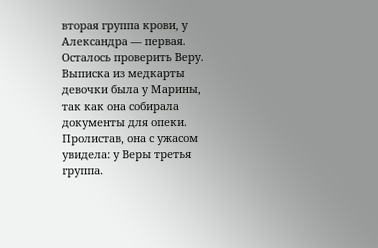вторая группа крови, у Александра — первая. Осталось проверить Веру. Выписка из медкарты девочки была у Марины, так как она собирала документы для опеки. Пролистав, она с ужасом увидела: у Веры третья группа.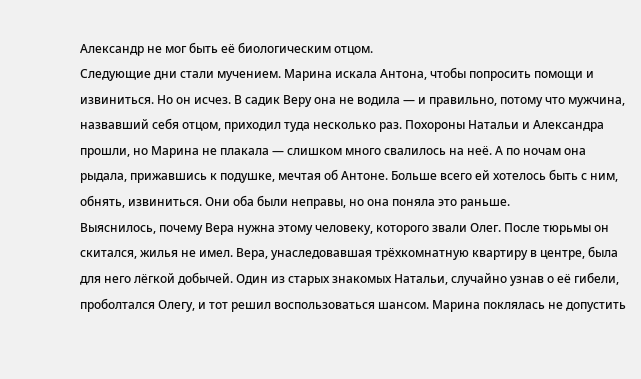Александр не мог быть её биологическим отцом.
Следующие дни стали мучением. Марина искала Антона, чтобы попросить помощи и извиниться. Но он исчез. В садик Веру она не водила — и правильно, потому что мужчина, назвавший себя отцом, приходил туда несколько раз. Похороны Натальи и Александра прошли, но Марина не плакала — слишком много свалилось на неё. А по ночам она рыдала, прижавшись к подушке, мечтая об Антоне. Больше всего ей хотелось быть с ним, обнять, извиниться. Они оба были неправы, но она поняла это раньше.
Выяснилось, почему Вера нужна этому человеку, которого звали Олег. После тюрьмы он скитался, жилья не имел. Вера, унаследовавшая трёхкомнатную квартиру в центре, была для него лёгкой добычей. Один из старых знакомых Натальи, случайно узнав о её гибели, проболтался Олегу, и тот решил воспользоваться шансом. Марина поклялась не допустить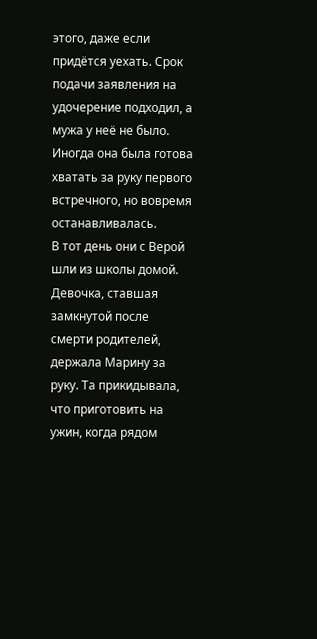этого, даже если придётся уехать. Срок подачи заявления на удочерение подходил, а мужа у неё не было. Иногда она была готова хватать за руку первого встречного, но вовремя останавливалась.
В тот день они с Верой шли из школы домой. Девочка, ставшая замкнутой после смерти родителей, держала Марину за руку. Та прикидывала, что приготовить на ужин, когда рядом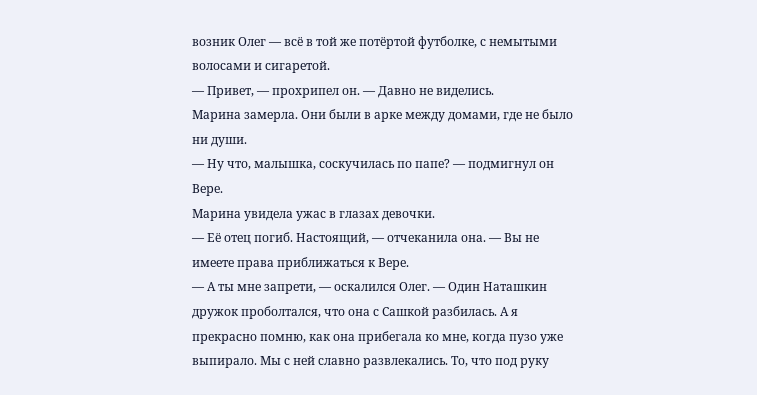возник Олег — всё в той же потёртой футболке, с немытыми волосами и сигаретой.
— Привет, — прохрипел он. — Давно не виделись.
Марина замерла. Они были в арке между домами, где не было ни души.
— Ну что, малышка, соскучилась по папе? — подмигнул он Вере.
Марина увидела ужас в глазах девочки.
— Её отец погиб. Настоящий, — отчеканила она. — Вы не имеете права приближаться к Вере.
— А ты мне запрети, — оскалился Олег. — Один Наташкин дружок проболтался, что она с Сашкой разбилась. А я прекрасно помню, как она прибегала ко мне, когда пузо уже выпирало. Мы с ней славно развлекались. То, что под руку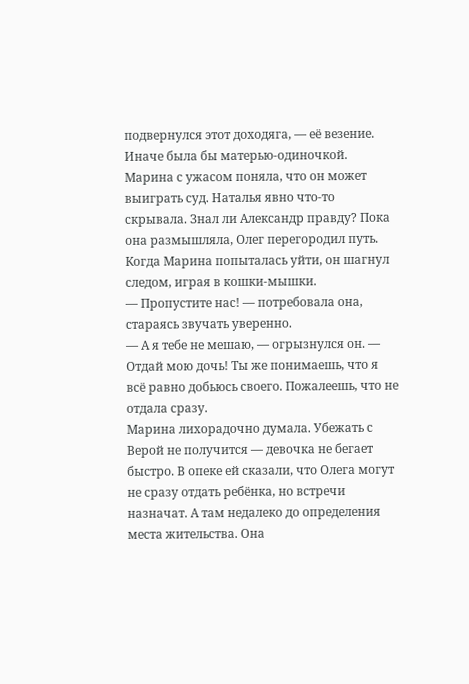подвернулся этот доходяга, — её везение. Иначе была бы матерью-одиночкой.
Марина с ужасом поняла, что он может выиграть суд. Наталья явно что-то скрывала. Знал ли Александр правду? Пока она размышляла, Олег перегородил путь. Когда Марина попыталась уйти, он шагнул следом, играя в кошки-мышки.
— Пропустите нас! — потребовала она, стараясь звучать уверенно.
— А я тебе не мешаю, — огрызнулся он. — Отдай мою дочь! Ты же понимаешь, что я всё равно добьюсь своего. Пожалеешь, что не отдала сразу.
Марина лихорадочно думала. Убежать с Верой не получится — девочка не бегает быстро. В опеке ей сказали, что Олега могут не сразу отдать ребёнка, но встречи назначат. А там недалеко до определения места жительства. Она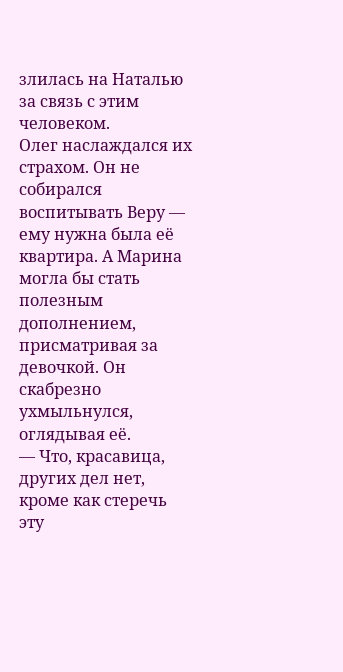злилась на Наталью за связь с этим человеком.
Олег наслаждался их страхом. Он не собирался воспитывать Веру — ему нужна была её квартира. А Марина могла бы стать полезным дополнением, присматривая за девочкой. Он скабрезно ухмыльнулся, оглядывая её.
— Что, красавица, других дел нет, кроме как стеречь эту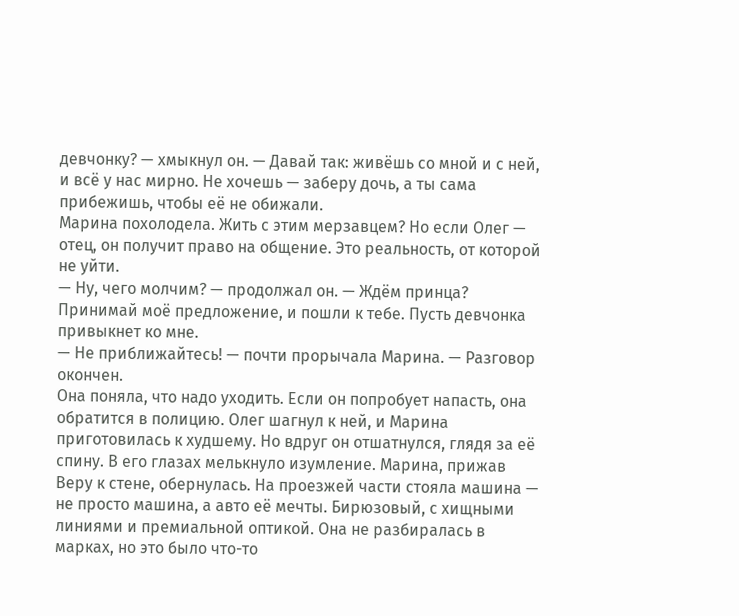девчонку? — хмыкнул он. — Давай так: живёшь со мной и с ней, и всё у нас мирно. Не хочешь — заберу дочь, а ты сама прибежишь, чтобы её не обижали.
Марина похолодела. Жить с этим мерзавцем? Но если Олег — отец, он получит право на общение. Это реальность, от которой не уйти.
— Ну, чего молчим? — продолжал он. — Ждём принца? Принимай моё предложение, и пошли к тебе. Пусть девчонка привыкнет ко мне.
— Не приближайтесь! — почти прорычала Марина. — Разговор окончен.
Она поняла, что надо уходить. Если он попробует напасть, она обратится в полицию. Олег шагнул к ней, и Марина приготовилась к худшему. Но вдруг он отшатнулся, глядя за её спину. В его глазах мелькнуло изумление. Марина, прижав Веру к стене, обернулась. На проезжей части стояла машина — не просто машина, а авто её мечты. Бирюзовый, с хищными линиями и премиальной оптикой. Она не разбиралась в марках, но это было что-то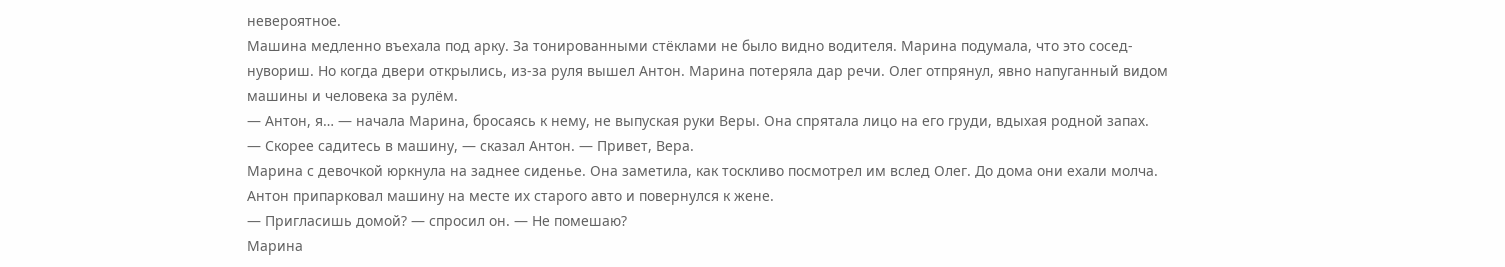невероятное.
Машина медленно въехала под арку. За тонированными стёклами не было видно водителя. Марина подумала, что это сосед-нувориш. Но когда двери открылись, из-за руля вышел Антон. Марина потеряла дар речи. Олег отпрянул, явно напуганный видом машины и человека за рулём.
— Антон, я… — начала Марина, бросаясь к нему, не выпуская руки Веры. Она спрятала лицо на его груди, вдыхая родной запах.
— Скорее садитесь в машину, — сказал Антон. — Привет, Вера.
Марина с девочкой юркнула на заднее сиденье. Она заметила, как тоскливо посмотрел им вслед Олег. До дома они ехали молча. Антон припарковал машину на месте их старого авто и повернулся к жене.
— Пригласишь домой? — спросил он. — Не помешаю?
Марина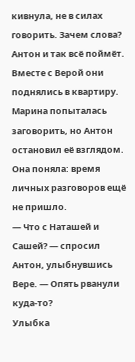кивнула, не в силах говорить. Зачем слова? Антон и так всё поймёт. Вместе с Верой они поднялись в квартиру. Марина попыталась заговорить, но Антон остановил её взглядом. Она поняла: время личных разговоров ещё не пришло.
— Что с Наташей и Сашей? — спросил Антон, улыбнувшись Вере. — Опять рванули куда-то?
Улыбка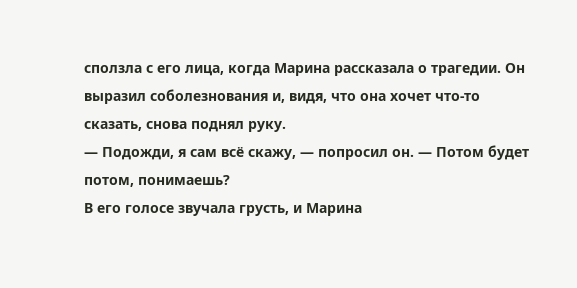сползла с его лица, когда Марина рассказала о трагедии. Он выразил соболезнования и, видя, что она хочет что-то сказать, снова поднял руку.
— Подожди, я сам всё скажу, — попросил он. — Потом будет потом, понимаешь?
В его голосе звучала грусть, и Марина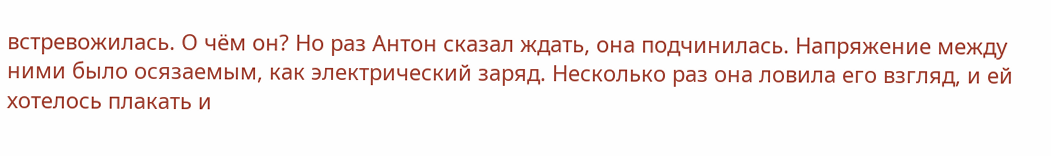встревожилась. О чём он? Но раз Антон сказал ждать, она подчинилась. Напряжение между ними было осязаемым, как электрический заряд. Несколько раз она ловила его взгляд, и ей хотелось плакать и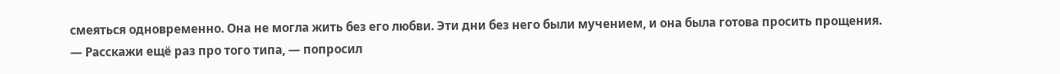смеяться одновременно. Она не могла жить без его любви. Эти дни без него были мучением, и она была готова просить прощения.
— Расскажи ещё раз про того типа, — попросил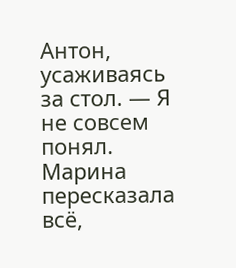Антон, усаживаясь за стол. — Я не совсем понял.
Марина пересказала всё,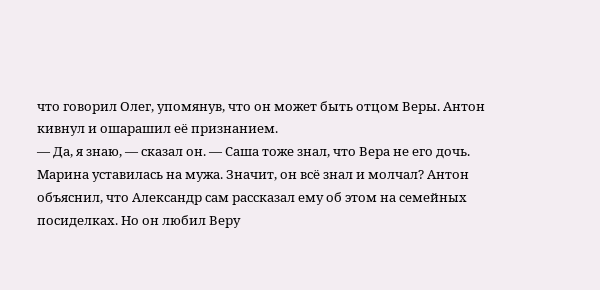что говорил Олег, упомянув, что он может быть отцом Веры. Антон кивнул и ошарашил её признанием.
— Да, я знаю, — сказал он. — Саша тоже знал, что Вера не его дочь.
Марина уставилась на мужа. Значит, он всё знал и молчал? Антон объяснил, что Александр сам рассказал ему об этом на семейных посиделках. Но он любил Веру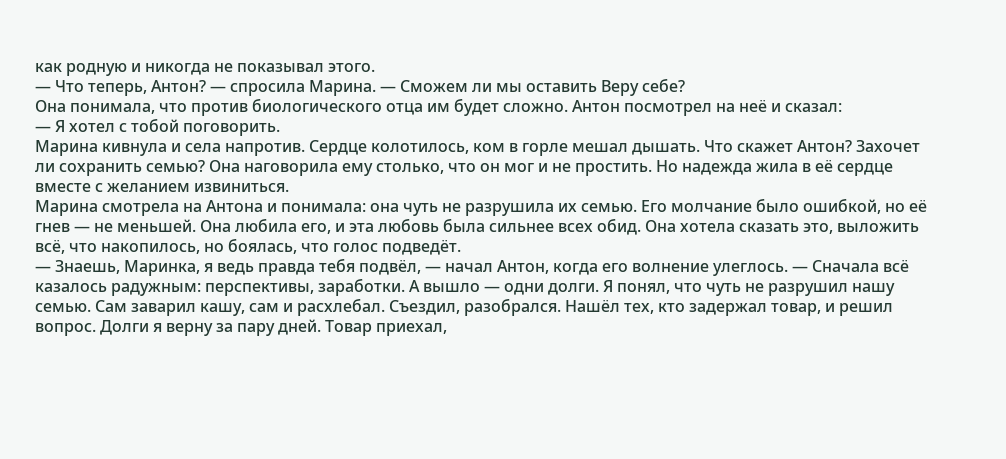как родную и никогда не показывал этого.
— Что теперь, Антон? — спросила Марина. — Сможем ли мы оставить Веру себе?
Она понимала, что против биологического отца им будет сложно. Антон посмотрел на неё и сказал:
— Я хотел с тобой поговорить.
Марина кивнула и села напротив. Сердце колотилось, ком в горле мешал дышать. Что скажет Антон? Захочет ли сохранить семью? Она наговорила ему столько, что он мог и не простить. Но надежда жила в её сердце вместе с желанием извиниться.
Марина смотрела на Антона и понимала: она чуть не разрушила их семью. Его молчание было ошибкой, но её гнев — не меньшей. Она любила его, и эта любовь была сильнее всех обид. Она хотела сказать это, выложить всё, что накопилось, но боялась, что голос подведёт.
— Знаешь, Маринка, я ведь правда тебя подвёл, — начал Антон, когда его волнение улеглось. — Сначала всё казалось радужным: перспективы, заработки. А вышло — одни долги. Я понял, что чуть не разрушил нашу семью. Сам заварил кашу, сам и расхлебал. Съездил, разобрался. Нашёл тех, кто задержал товар, и решил вопрос. Долги я верну за пару дней. Товар приехал,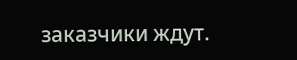заказчики ждут.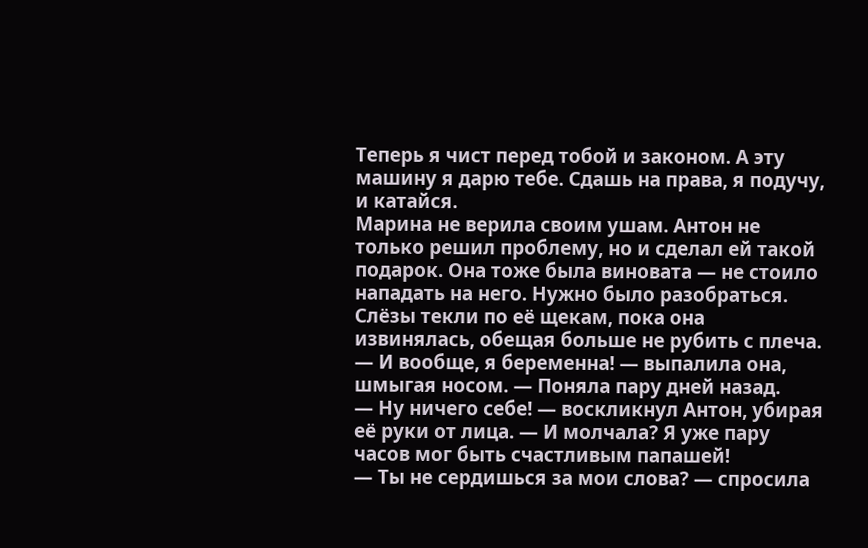Теперь я чист перед тобой и законом. А эту машину я дарю тебе. Сдашь на права, я подучу, и катайся.
Марина не верила своим ушам. Антон не только решил проблему, но и сделал ей такой подарок. Она тоже была виновата — не стоило нападать на него. Нужно было разобраться. Слёзы текли по её щекам, пока она извинялась, обещая больше не рубить с плеча.
— И вообще, я беременна! — выпалила она, шмыгая носом. — Поняла пару дней назад.
— Ну ничего себе! — воскликнул Антон, убирая её руки от лица. — И молчала? Я уже пару часов мог быть счастливым папашей!
— Ты не сердишься за мои слова? — спросила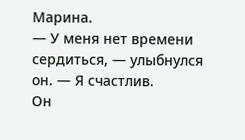Марина.
— У меня нет времени сердиться, — улыбнулся он. — Я счастлив.
Он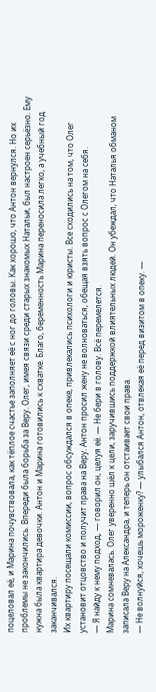поцеловал её, и Марина почувствовала, как тёплое счастье заполняет её с ног до головы. Как хорошо, что Антон вернулся. Но их проблемы не закончились. Впереди была борьба за Веру. Олег, имея связи среди старых знакомых Натальи, был настроен серьёзно. Ему нужна была квартира девочки. Антон и Марина готовились к схватке. Благо, беременность Марина переносила легко, а учебный год заканчивался.
Их квартиру посещали комиссии, вопрос обсуждался в опеке, привлекались психологи и юристы. Все сходились на том, что Олег установит отцовство и получит права на Веру. Антон просил жену не волноваться, обещая взять вопрос с Олегом на себя.
— Я найду к нему подход, — говорил он, целуя её. — Не бери в голову. Всё перемелется.
Марина сомневалась. Олег уверенно шёл к цели, заручившись поддержкой влиятельных людей. Он убеждал, что Наталья обманом записала Веру на Александра, и теперь он отстаивает свои права.
— Не волнуйся, хочешь мороженку? — улыбался Антон, отвлекая её перед визитом в опеку. —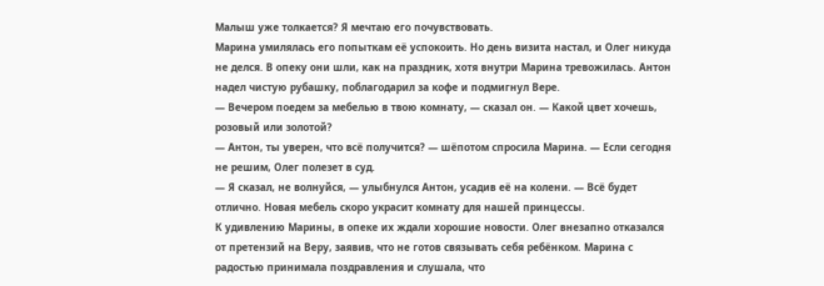Малыш уже толкается? Я мечтаю его почувствовать.
Марина умилялась его попыткам её успокоить. Но день визита настал, и Олег никуда не делся. В опеку они шли, как на праздник, хотя внутри Марина тревожилась. Антон надел чистую рубашку, поблагодарил за кофе и подмигнул Вере.
— Вечером поедем за мебелью в твою комнату, — сказал он. — Какой цвет хочешь, розовый или золотой?
— Антон, ты уверен, что всё получится? — шёпотом спросила Марина. — Если сегодня не решим, Олег полезет в суд.
— Я сказал, не волнуйся, — улыбнулся Антон, усадив её на колени. — Всё будет отлично. Новая мебель скоро украсит комнату для нашей принцессы.
К удивлению Марины, в опеке их ждали хорошие новости. Олег внезапно отказался от претензий на Веру, заявив, что не готов связывать себя ребёнком. Марина с радостью принимала поздравления и слушала, что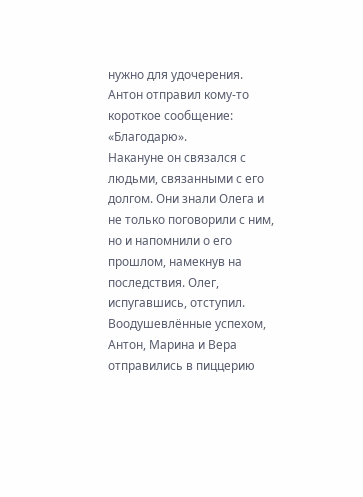нужно для удочерения. Антон отправил кому-то короткое сообщение: «Благодарю».
Накануне он связался с людьми, связанными с его долгом. Они знали Олега и не только поговорили с ним, но и напомнили о его прошлом, намекнув на последствия. Олег, испугавшись, отступил. Воодушевлённые успехом, Антон, Марина и Вера отправились в пиццерию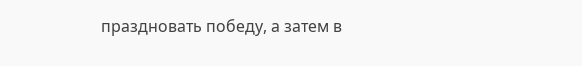праздновать победу, а затем в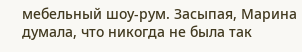мебельный шоу-рум. Засыпая, Марина думала, что никогда не была так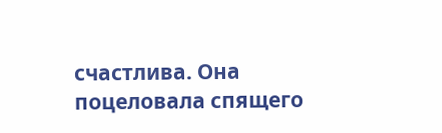счастлива. Она поцеловала спящего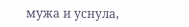мужа и уснула,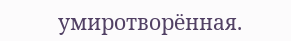умиротворённая.